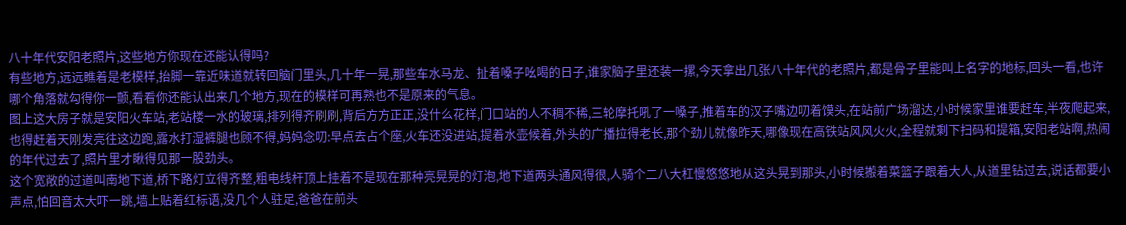八十年代安阳老照片,这些地方你现在还能认得吗?
有些地方,远远瞧着是老模样,抬脚一靠近味道就转回脑门里头,几十年一晃,那些车水马龙、扯着嗓子吆喝的日子,谁家脑子里还装一摞,今天拿出几张八十年代的老照片,都是骨子里能叫上名字的地标,回头一看,也许哪个角落就勾得你一颤,看看你还能认出来几个地方,现在的模样可再熟也不是原来的气息。
图上这大房子就是安阳火车站,老站楼一水的玻璃,排列得齐刷刷,背后方方正正,没什么花样,门口站的人不稠不稀,三轮摩托吼了一嗓子,推着车的汉子嘴边叨着馍头,在站前广场溜达,小时候家里谁要赶车,半夜爬起来,也得赶着天刚发亮往这边跑,露水打湿裤腿也顾不得,妈妈念叨:早点去占个座,火车还没进站,提着水壶候着,外头的广播拉得老长,那个劲儿就像昨天,哪像现在高铁站风风火火,全程就剩下扫码和提箱,安阳老站啊,热闹的年代过去了,照片里才瞅得见那一股劲头。
这个宽敞的过道叫南地下道,桥下路灯立得齐整,粗电线杆顶上挂着不是现在那种亮晃晃的灯泡,地下道两头通风得很,人骑个二八大杠慢悠悠地从这头晃到那头,小时候搬着菜篮子跟着大人,从道里钻过去,说话都要小声点,怕回音太大吓一跳,墙上贴着红标语,没几个人驻足,爸爸在前头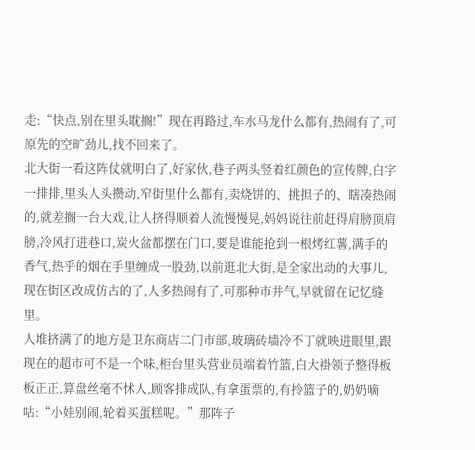走:“快点,别在里头耽搁!”现在再路过,车水马龙什么都有,热闹有了,可原先的空旷劲儿,找不回来了。
北大街一看这阵仗就明白了,好家伙,巷子两头竖着红颜色的宣传牌,白字一排排,里头人头攒动,窄街里什么都有,卖烧饼的、挑担子的、瞎凑热闹的,就差搁一台大戏,让人挤得顺着人流慢慢晃,妈妈说往前赶得肩膀顶肩膀,冷风打进巷口,炭火盆都摆在门口,要是谁能抢到一根烤红薯,满手的香气,热乎的烟在手里缠成一股劲,以前逛北大街,是全家出动的大事儿,现在街区改成仿古的了,人多热闹有了,可那种市井气,早就留在记忆缝里。
人堆挤满了的地方是卫东商店二门市部,玻璃砖墙冷不丁就映进眼里,跟现在的超市可不是一个味,柜台里头营业员端着竹篮,白大褂领子整得板板正正,算盘丝毫不怵人,顾客排成队,有拿蛋票的,有拎篮子的,奶奶嘀咕:“小娃别闹,轮着买蛋糕呢。”那阵子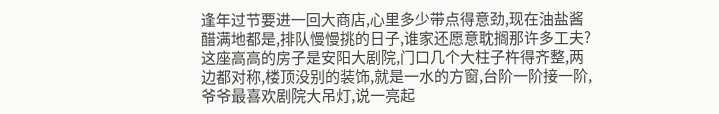逢年过节要进一回大商店,心里多少带点得意劲,现在油盐酱醋满地都是,排队慢慢挑的日子,谁家还愿意耽搁那许多工夫?
这座高高的房子是安阳大剧院,门口几个大柱子杵得齐整,两边都对称,楼顶没别的装饰,就是一水的方窗,台阶一阶接一阶,爷爷最喜欢剧院大吊灯,说一亮起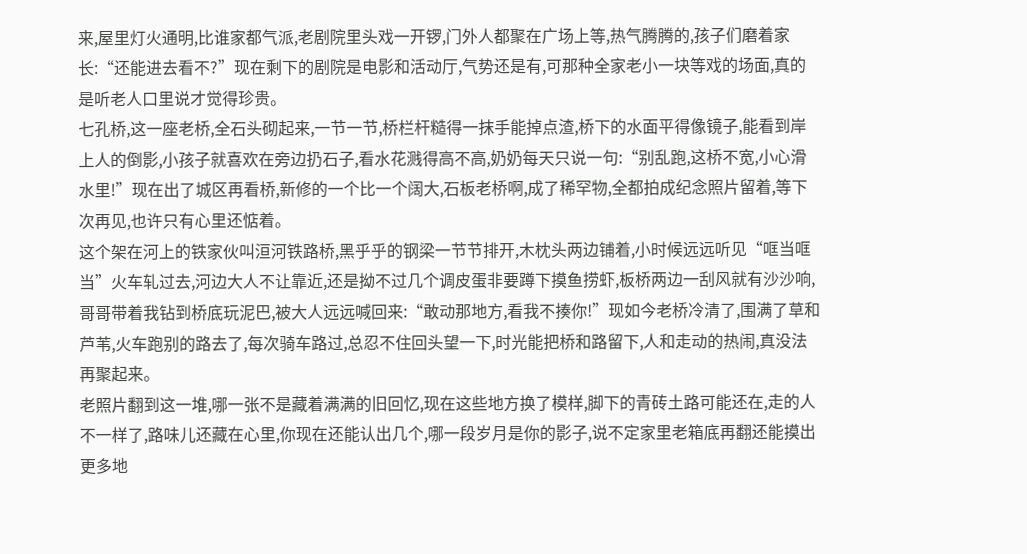来,屋里灯火通明,比谁家都气派,老剧院里头戏一开锣,门外人都聚在广场上等,热气腾腾的,孩子们磨着家长:“还能进去看不?”现在剩下的剧院是电影和活动厅,气势还是有,可那种全家老小一块等戏的场面,真的是听老人口里说才觉得珍贵。
七孔桥,这一座老桥,全石头砌起来,一节一节,桥栏杆糙得一抹手能掉点渣,桥下的水面平得像镜子,能看到岸上人的倒影,小孩子就喜欢在旁边扔石子,看水花溅得高不高,奶奶每天只说一句:“别乱跑,这桥不宽,小心滑水里!”现在出了城区再看桥,新修的一个比一个阔大,石板老桥啊,成了稀罕物,全都拍成纪念照片留着,等下次再见,也许只有心里还惦着。
这个架在河上的铁家伙叫洹河铁路桥,黑乎乎的钢梁一节节排开,木枕头两边铺着,小时候远远听见“哐当哐当”火车轧过去,河边大人不让靠近,还是拗不过几个调皮蛋非要蹲下摸鱼捞虾,板桥两边一刮风就有沙沙响,哥哥带着我钻到桥底玩泥巴,被大人远远喊回来:“敢动那地方,看我不揍你!”现如今老桥冷清了,围满了草和芦苇,火车跑别的路去了,每次骑车路过,总忍不住回头望一下,时光能把桥和路留下,人和走动的热闹,真没法再聚起来。
老照片翻到这一堆,哪一张不是藏着满满的旧回忆,现在这些地方换了模样,脚下的青砖土路可能还在,走的人不一样了,路味儿还藏在心里,你现在还能认出几个,哪一段岁月是你的影子,说不定家里老箱底再翻还能摸出更多地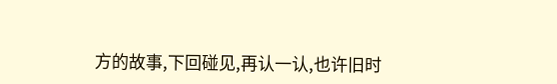方的故事,下回碰见,再认一认,也许旧时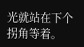光就站在下个拐角等着。